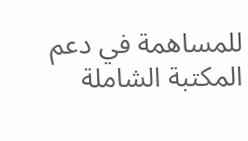للمساهمة في دعم المكتبة الشاملة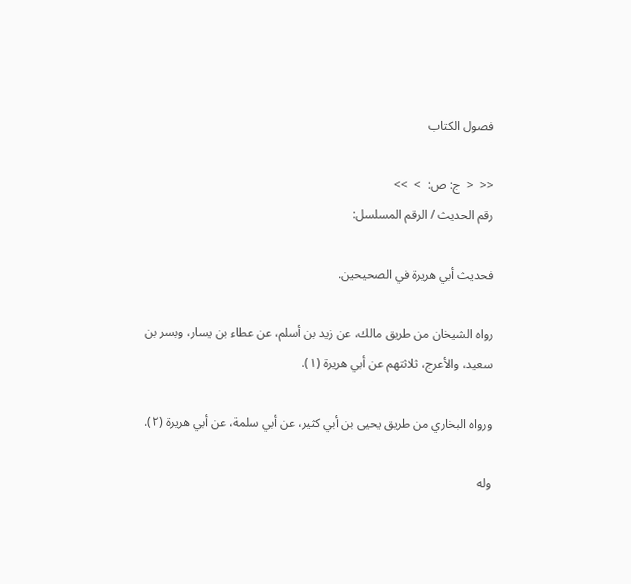فصول الكتاب

<<  <  ج: ص:  >  >>
رقم الحديث / الرقم المسلسل:

فحديث أبي هريرة في الصحيحين.

رواه الشيخان من طريق مالك، عن زيد بن أسلم، عن عطاء بن يسار، وبسر بن سعيد، والأعرج، ثلاثتهم عن أبي هريرة (١).

ورواه البخاري من طريق يحيى بن أبي كثير، عن أبي سلمة، عن أبي هريرة (٢).

وله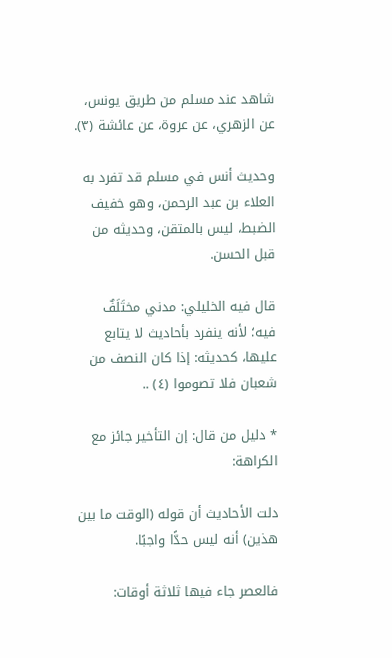شاهد عند مسلم من طريق يونس، عن الزهري، عن عروة، عن عائشة (٣).

وحديث أنس في مسلم قد تفرد به العلاء بن عبد الرحمن، وهو خفيف الضبط، ليس بالمتقن، وحديثه من قبل الحسن.

قال فيه الخليلي: مدني مختَلَفٌ فيه؛ لأنه ينفرد بأحاديث لا يتابع عليها، كحديثه: إذا كان النصف من شعبان فلا تصوموا (٤) ..

* دليل من قال: إن التأخير جائز مع الكراهة:

دلت الأحاديث أن قوله (الوقت ما بين هذين) أنه ليس حدًّا واجبًا.

فالعصر جاء فيها ثلاثة أوقات: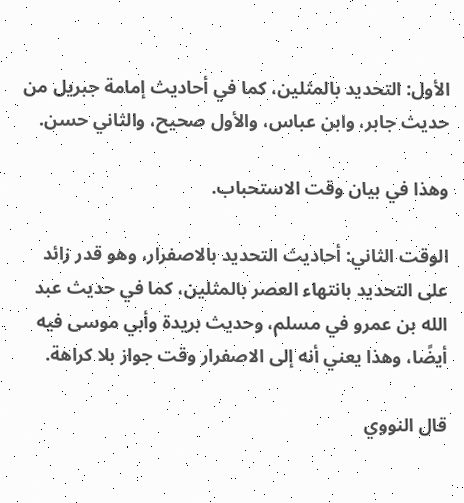الأول: التحديد بالمثلين، كما في أحاديث إمامة جبريل من حديث جابر، وابن عباس، والأول صحيح، والثاني حسن.

وهذا في بيان وقت الاستحباب.

الوقت الثاني: أحاديث التحديد بالاصفرار، وهو قدر زائد على التحديد بانتهاء العصر بالمثلين، كما في حديث عبد الله بن عمرو في مسلم، وحديث بريدة وأبي موسى فيه أيضًا، وهذا يعني أنه إلى الاصفرار وقت جواز بلا كراهة.

قال النووي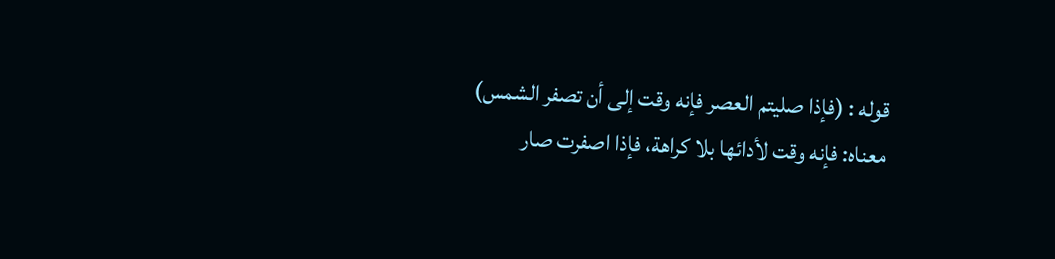قوله : (فإذا صليتم العصر فإنه وقت إلى أن تصفر الشمس) معناه: فإنه وقت لأدائها بلا كراهة، فإذا اصفرت صار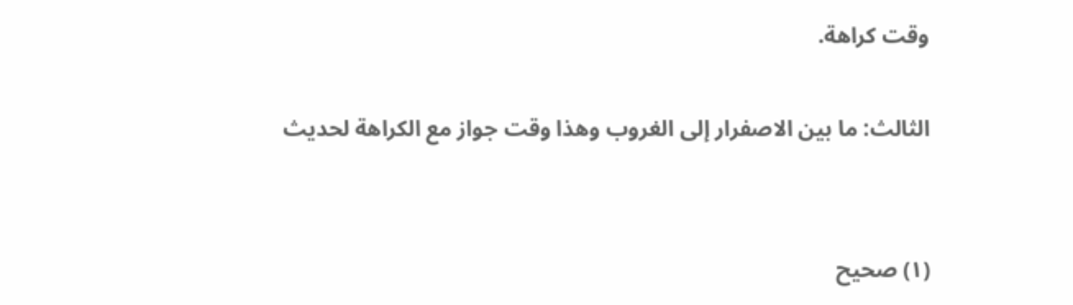وقت كراهة.

الثالث: ما بين الاصفرار إلى الغروب وهذا وقت جواز مع الكراهة لحديث


(١) صحيح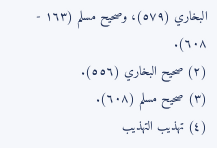البخاري (٥٧٩)، وصحيح مسلم (١٦٣ - ٦٠٨).
(٢) صحيح البخاري (٥٥٦).
(٣) صحيح مسلم (٦٠٨).
(٤) تهذيب التهذيب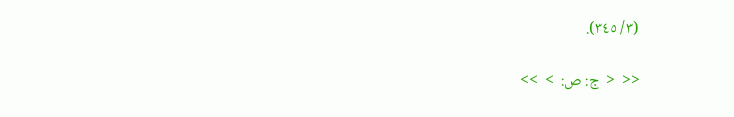(٣/ ٣٤٥).

<<  <  ج: ص:  >  >>